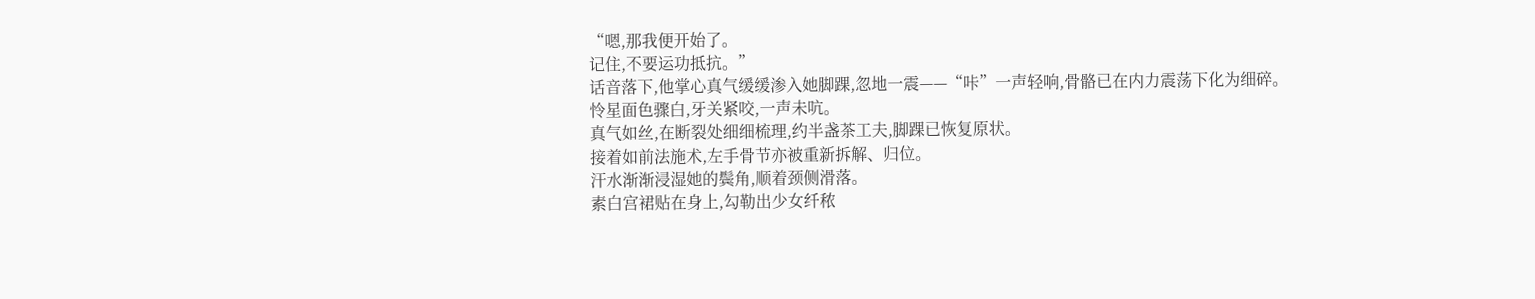“嗯,那我便开始了。
记住,不要运功抵抗。”
话音落下,他掌心真气缓缓渗入她脚踝,忽地一震——“咔”一声轻响,骨骼已在内力震荡下化为细碎。
怜星面色骤白,牙关紧咬,一声未吭。
真气如丝,在断裂处细细梳理,约半盏茶工夫,脚踝已恢复原状。
接着如前法施术,左手骨节亦被重新拆解、归位。
汗水渐渐浸湿她的鬓角,顺着颈侧滑落。
素白宫裙贴在身上,勾勒出少女纤秾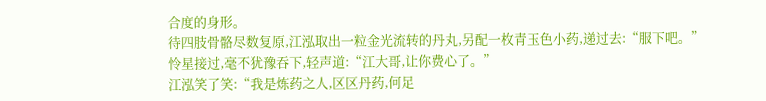合度的身形。
待四肢骨骼尽数复原,江泓取出一粒金光流转的丹丸,另配一枚青玉色小药,递过去:“服下吧。”
怜星接过,毫不犹豫吞下,轻声道:“江大哥,让你费心了。”
江泓笑了笑:“我是炼药之人,区区丹药,何足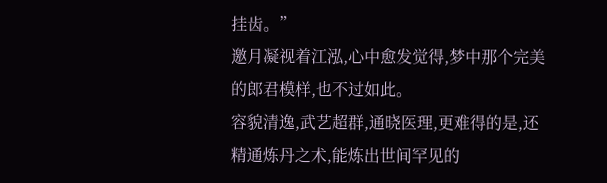挂齿。”
邀月凝视着江泓,心中愈发觉得,梦中那个完美的郎君模样,也不过如此。
容貌清逸,武艺超群,通晓医理,更难得的是,还精通炼丹之术,能炼出世间罕见的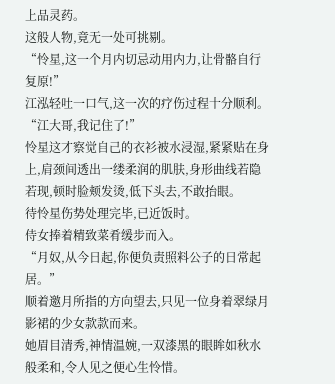上品灵药。
这般人物,竟无一处可挑剔。
“怜星,这一个月内切忌动用内力,让骨骼自行复原!”
江泓轻吐一口气,这一次的疗伤过程十分顺利。
“江大哥,我记住了!”
怜星这才察觉自己的衣衫被水浸湿,紧紧贴在身上,肩颈间透出一缕柔润的肌肤,身形曲线若隐若现,顿时脸颊发烫,低下头去,不敢抬眼。
待怜星伤势处理完毕,已近饭时。
侍女捧着精致菜肴缓步而入。
“月奴,从今日起,你便负责照料公子的日常起居。”
顺着邀月所指的方向望去,只见一位身着翠绿月影裙的少女款款而来。
她眉目清秀,神情温婉,一双漆黑的眼眸如秋水般柔和,令人见之便心生怜惜。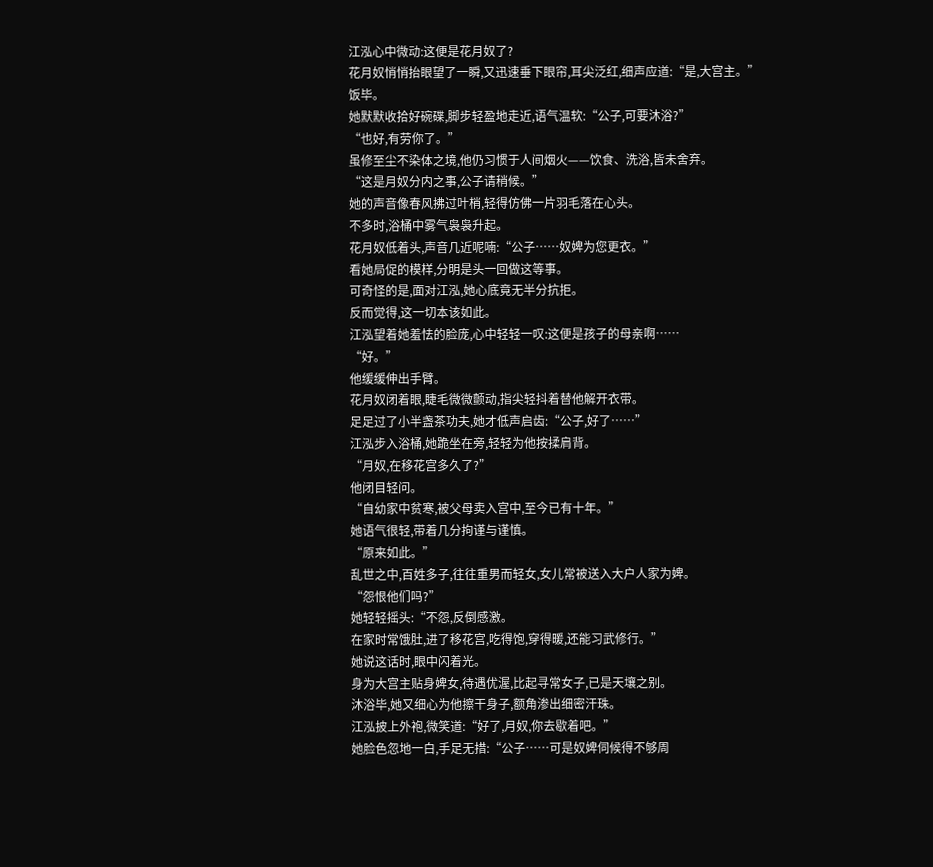江泓心中微动:这便是花月奴了?
花月奴悄悄抬眼望了一瞬,又迅速垂下眼帘,耳尖泛红,细声应道:“是,大宫主。”
饭毕。
她默默收拾好碗碟,脚步轻盈地走近,语气温软:“公子,可要沐浴?”
“也好,有劳你了。”
虽修至尘不染体之境,他仍习惯于人间烟火——饮食、洗浴,皆未舍弃。
“这是月奴分内之事,公子请稍候。”
她的声音像春风拂过叶梢,轻得仿佛一片羽毛落在心头。
不多时,浴桶中雾气袅袅升起。
花月奴低着头,声音几近呢喃:“公子……奴婢为您更衣。”
看她局促的模样,分明是头一回做这等事。
可奇怪的是,面对江泓,她心底竟无半分抗拒。
反而觉得,这一切本该如此。
江泓望着她羞怯的脸庞,心中轻轻一叹:这便是孩子的母亲啊……
“好。”
他缓缓伸出手臂。
花月奴闭着眼,睫毛微微颤动,指尖轻抖着替他解开衣带。
足足过了小半盏茶功夫,她才低声启齿:“公子,好了……”
江泓步入浴桶,她跪坐在旁,轻轻为他按揉肩背。
“月奴,在移花宫多久了?”
他闭目轻问。
“自幼家中贫寒,被父母卖入宫中,至今已有十年。”
她语气很轻,带着几分拘谨与谨慎。
“原来如此。”
乱世之中,百姓多子,往往重男而轻女,女儿常被送入大户人家为婢。
“怨恨他们吗?”
她轻轻摇头:“不怨,反倒感激。
在家时常饿肚,进了移花宫,吃得饱,穿得暖,还能习武修行。”
她说这话时,眼中闪着光。
身为大宫主贴身婢女,待遇优渥,比起寻常女子,已是天壤之别。
沐浴毕,她又细心为他擦干身子,额角渗出细密汗珠。
江泓披上外袍,微笑道:“好了,月奴,你去歇着吧。”
她脸色忽地一白,手足无措:“公子……可是奴婢伺候得不够周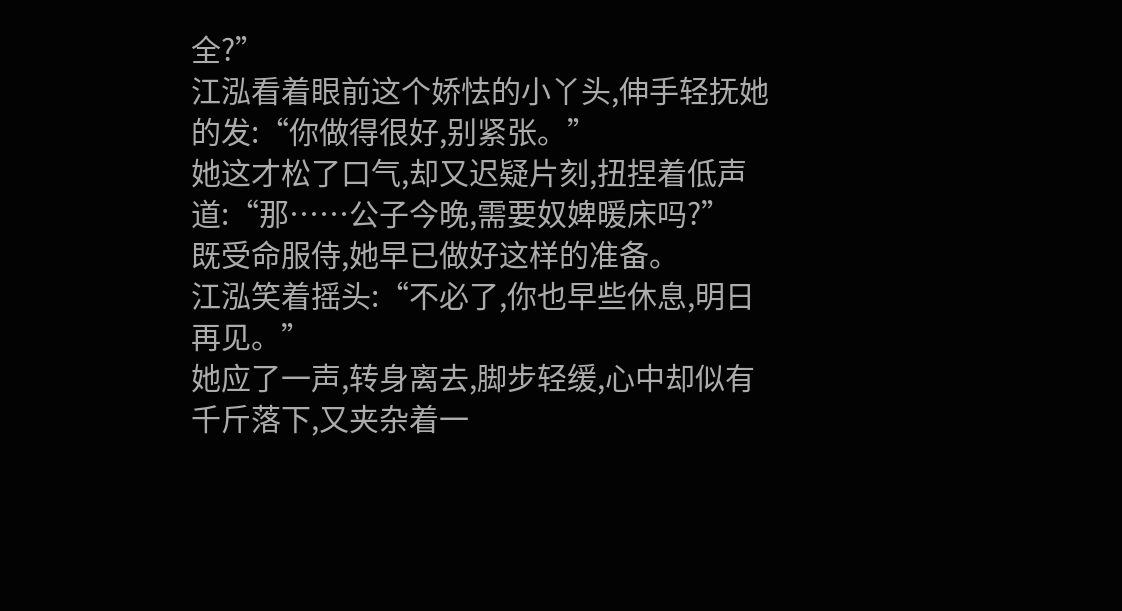全?”
江泓看着眼前这个娇怯的小丫头,伸手轻抚她的发:“你做得很好,别紧张。”
她这才松了口气,却又迟疑片刻,扭捏着低声道:“那……公子今晚,需要奴婢暖床吗?”
既受命服侍,她早已做好这样的准备。
江泓笑着摇头:“不必了,你也早些休息,明日再见。”
她应了一声,转身离去,脚步轻缓,心中却似有千斤落下,又夹杂着一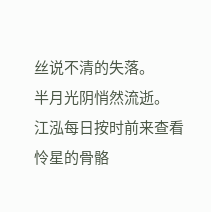丝说不清的失落。
半月光阴悄然流逝。
江泓每日按时前来查看怜星的骨骼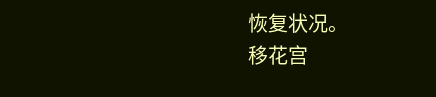恢复状况。
移花宫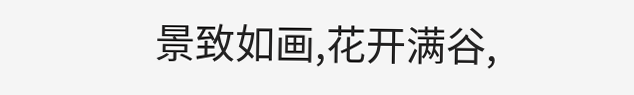景致如画,花开满谷,